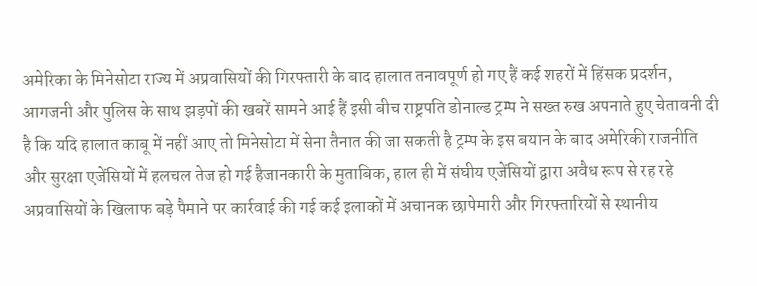अमेरिका के मिनेसोटा राज्य में अप्रवासियों की गिरफ्तारी के बाद हालात तनावपूर्ण हो गए हैं कई शहरों में हिंसक प्रदर्शन, आगजनी और पुलिस के साथ झड़पों की खबरें सामने आई हैं इसी बीच राष्ट्रपति डोनाल्ड ट्रम्प ने सख्त रुख अपनाते हुए चेतावनी दी है कि यदि हालात काबू में नहीं आए तो मिनेसोटा में सेना तैनात की जा सकती है ट्रम्प के इस बयान के बाद अमेरिकी राजनीति और सुरक्षा एजेंसियों में हलचल तेज हो गई हैजानकारी के मुताबिक, हाल ही में संघीय एजेंसियों द्वारा अवैध रूप से रह रहे अप्रवासियों के खिलाफ बड़े पैमाने पर कार्रवाई की गई कई इलाकों में अचानक छापेमारी और गिरफ्तारियों से स्थानीय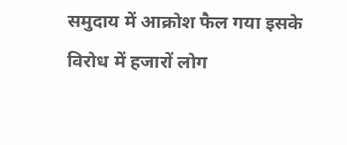समुदाय में आक्रोश फैल गया इसके विरोध में हजारों लोग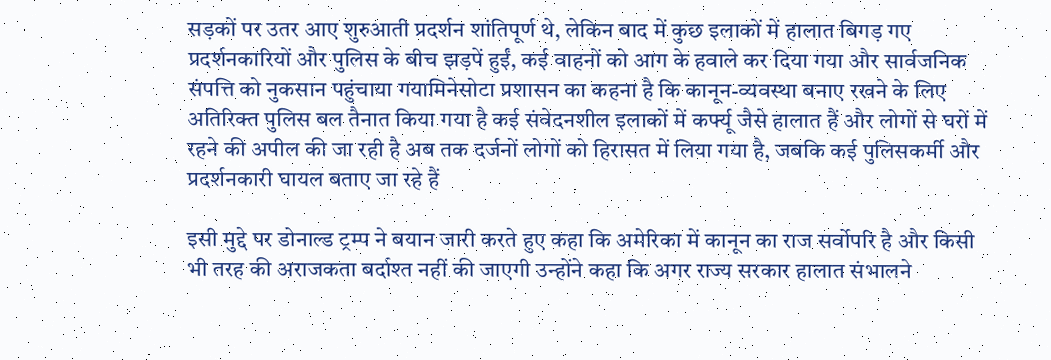सड़कों पर उतर आए शुरुआती प्रदर्शन शांतिपूर्ण थे, लेकिन बाद में कुछ इलाकों में हालात बिगड़ गए प्रदर्शनकारियों और पुलिस के बीच झड़पें हुईं, कई वाहनों को आग के हवाले कर दिया गया और सार्वजनिक संपत्ति को नुकसान पहुंचाया गयामिनेसोटा प्रशासन का कहना है कि कानून-व्यवस्था बनाए रखने के लिए अतिरिक्त पुलिस बल तैनात किया गया है कई संवेदनशील इलाकों में कर्फ्यू जैसे हालात हैं और लोगों से घरों में रहने की अपील की जा रही है अब तक दर्जनों लोगों को हिरासत में लिया गया है, जबकि कई पुलिसकर्मी और प्रदर्शनकारी घायल बताए जा रहे हैं

इसी मुद्दे पर डोनाल्ड ट्रम्प ने बयान जारी करते हुए कहा कि अमेरिका में कानून का राज सर्वोपरि है और किसी भी तरह की अराजकता बर्दाश्त नहीं की जाएगी उन्होंने कहा कि अगर राज्य सरकार हालात संभालने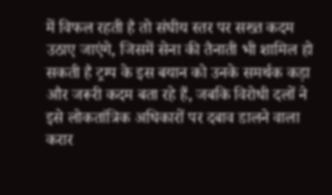में विफल रहती है तो संघीय स्तर पर सख्त कदम उठाए जाएंगे, जिसमें सेना की तैनाती भी शामिल हो सकती है ट्रम्प के इस बयान को उनके समर्थक कड़ा और जरूरी कदम बता रहे हैं, जबकि विरोधी दलों ने इसे लोकतांत्रिक अधिकारों पर दबाव डालने वाला करार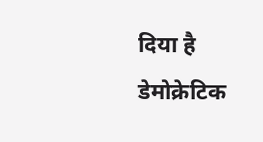दिया है डेमोक्रेटिक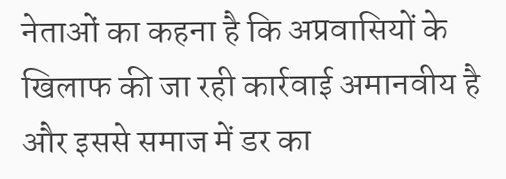नेताओं का कहना है कि अप्रवासियों के खिलाफ की जा रही कार्रवाई अमानवीय है और इससे समाज में डर का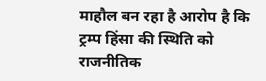माहौल बन रहा है आरोप है कि ट्रम्प हिंसा की स्थिति को राजनीतिक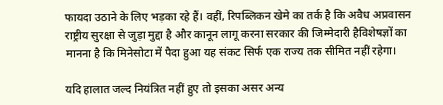फायदा उठाने के लिए भड़का रहे हैं। वहीं, रिपब्लिकन खेमे का तर्क है कि अवैध अप्रवासन राष्ट्रीय सुरक्षा से जुड़ा मुद्दा है और कानून लागू करना सरकार की जिम्मेदारी हैविशेषज्ञों का मानना है कि मिनेसोटा में पैदा हुआ यह संकट सिर्फ एक राज्य तक सीमित नहीं रहेगा।

यदि हालात जल्द नियंत्रित नहीं हुए तो इसका असर अन्य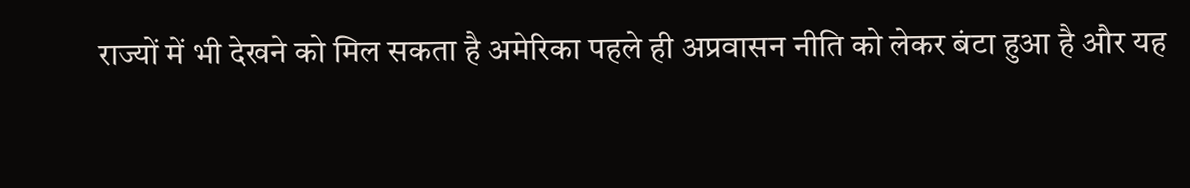राज्यों में भी देखने को मिल सकता है अमेरिका पहले ही अप्रवासन नीति को लेकर बंटा हुआ है और यह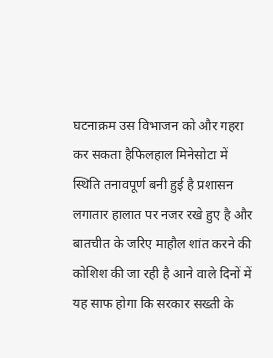घटनाक्रम उस विभाजन को और गहरा कर सकता हैफिलहाल मिनेसोटा में स्थिति तनावपूर्ण बनी हुई है प्रशासन लगातार हालात पर नजर रखे हुए है और बातचीत के जरिए माहौल शांत करने की कोशिश की जा रही है आने वाले दिनों में यह साफ होगा कि सरकार सख्ती के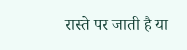रास्ते पर जाती है या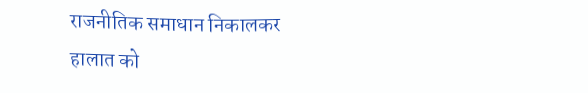राजनीतिक समाधान निकालकर हालात को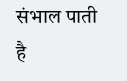संभाल पाती है